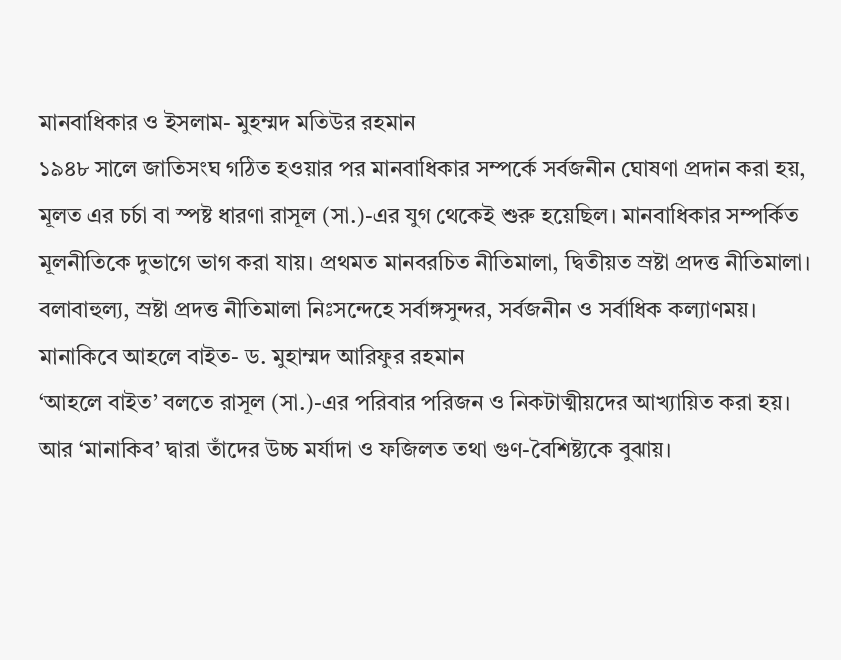মানবাধিকার ও ইসলাম- মুহম্মদ মতিউর রহমান
১৯৪৮ সালে জাতিসংঘ গঠিত হওয়ার পর মানবাধিকার সম্পর্কে সর্বজনীন ঘোষণা প্রদান করা হয়, মূলত এর চর্চা বা স্পষ্ট ধারণা রাসূল (সা.)-এর যুগ থেকেই শুরু হয়েছিল। মানবাধিকার সম্পর্কিত মূলনীতিকে দুভাগে ভাগ করা যায়। প্রথমত মানবরচিত নীতিমালা, দ্বিতীয়ত স্রষ্টা প্রদত্ত নীতিমালা। বলাবাহুল্য, স্রষ্টা প্রদত্ত নীতিমালা নিঃসন্দেহে সর্বাঙ্গসুন্দর, সর্বজনীন ও সর্বাধিক কল্যাণময়।
মানাকিবে আহলে বাইত- ড. মুহাম্মদ আরিফুর রহমান
‘আহলে বাইত’ বলতে রাসূল (সা.)-এর পরিবার পরিজন ও নিকটাত্মীয়দের আখ্যায়িত করা হয়। আর ‘মানাকিব’ দ্বারা তাঁদের উচ্চ মর্যাদা ও ফজিলত তথা গুণ-বৈশিষ্ট্যকে বুঝায়।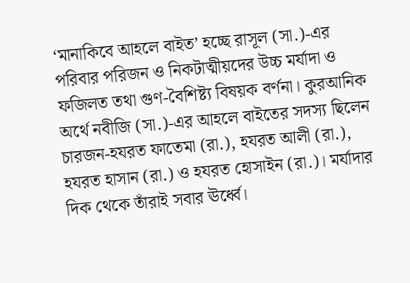‘মানাকিবে আহলে বাইত’ হচ্ছে রাসূল (সা.)-এর পরিবার পরিজন ও নিকটাত্মীয়দের উচ্চ মর্যাদা ও ফজিলত তথা গুণ-বৈশিষ্ট্য বিষয়ক বর্ণনা। কুরআনিক অর্থে নবীজি (সা.)-এর আহলে বাইতের সদস্য ছিলেন চারজন-হযরত ফাতেমা (রা.), হযরত আলী (রা.), হযরত হাসান (রা.) ও হযরত হোসাইন (রা.)। মর্যাদার দিক থেকে তাঁরাই সবার ঊর্ধ্বে।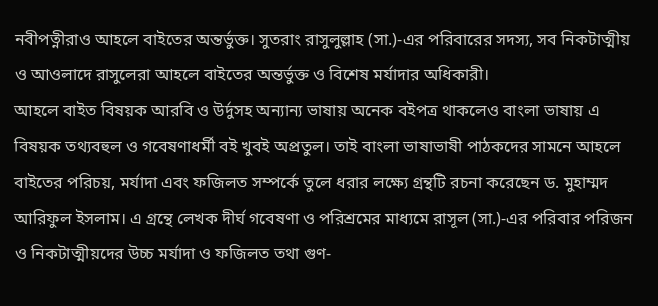নবীপত্নীরাও আহলে বাইতের অন্তর্ভুক্ত। সুতরাং রাসুলুল্লাহ (সা.)-এর পরিবারের সদস্য, সব নিকটাত্মীয় ও আওলাদে রাসুলেরা আহলে বাইতের অন্তর্ভুক্ত ও বিশেষ মর্যাদার অধিকারী।
আহলে বাইত বিষয়ক আরবি ও উর্দুসহ অন্যান্য ভাষায় অনেক বইপত্র থাকলেও বাংলা ভাষায় এ বিষয়ক তথ্যবহুল ও গবেষণাধর্মী বই খুবই অপ্রতুল। তাই বাংলা ভাষাভাষী পাঠকদের সামনে আহলে বাইতের পরিচয়, মর্যাদা এবং ফজিলত সম্পর্কে তুলে ধরার লক্ষ্যে গ্রন্থটি রচনা করেছেন ড. মুহাম্মদ আরিফুল ইসলাম। এ গ্রন্থে লেখক দীর্ঘ গবেষণা ও পরিশ্রমের মাধ্যমে রাসূল (সা.)-এর পরিবার পরিজন ও নিকটাত্মীয়দের উচ্চ মর্যাদা ও ফজিলত তথা গুণ-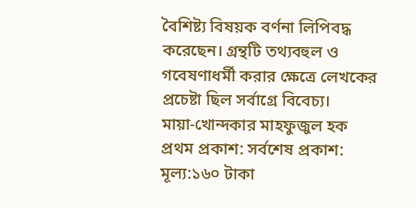বৈশিষ্ট্য বিষয়ক বর্ণনা লিপিবদ্ধ করেছেন। গ্রন্থটি তথ্যবহুল ও গবেষণাধর্মী করার ক্ষেত্রে লেখকের প্রচেষ্টা ছিল সর্বাগ্রে বিবেচ্য।
মায়া-খোন্দকার মাহফুজুল হক
প্রথম প্রকাশ: সর্বশেষ প্রকাশ: মূল্য:১৬০ টাকা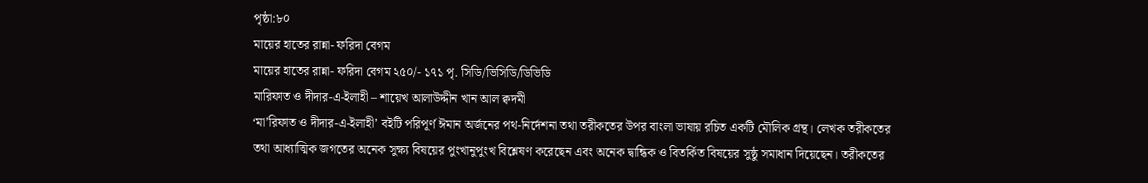পৃষ্ঠা:৮০
মায়ের হাতের রান্না- ফরিদা বেগম
মায়ের হাতের রান্না- ফরিদা বেগম ২৫০/- ১৭১ পৃ. সিডি/ভিসিডি/ডিভিডি
মারিফাত ও দীদার-এ-ইলাহী – শায়েখ আলাউদ্দীন খান আল ক্বদমী
‘মা’রিফাত ও দীদার-এ-ইলাহী’ বইটি পরিপূর্ণ ঈমান অর্জনের পথ-নির্দেশনা তথা তরীকতের উপর বাংলা ভাষায় রচিত একটি মৌলিক গ্রন্থ। লেখক তরীকতের তথা আধ্যাত্মিক জগতের অনেক সুক্ষ্য বিষয়ের পুংখানুপুংখ বিশ্লেষণ করেছেন এবং অনেক দ্বান্ধিক ও বিতর্কিত বিষয়ের সুষ্ঠু সমাধান দিয়েছেন। তরীকতের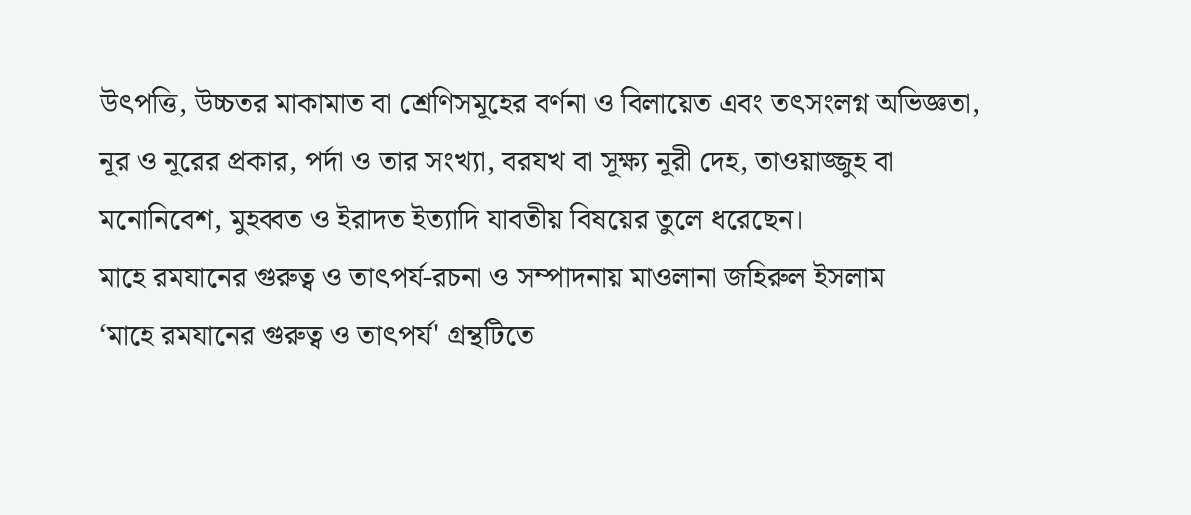উৎপত্তি, উচ্চতর মাকামাত বা শ্রেণিসমূহের বর্ণনা ও বিলায়েত এবং তৎসংলগ্ন অভিজ্ঞতা, নূর ও নূরের প্রকার, পর্দা ও তার সংখ্যা, বরযখ বা সূক্ষ্য নূরী দেহ, তাওয়াজ্জুহ বা মনোনিবেশ, মুহব্বত ও ইরাদত ইত্যাদি যাবতীয় বিষয়ের তুলে ধরেছেন।
মাহে রমযানের গুরুত্ব ও তাৎপর্য-রচনা ও সম্পাদনায় মাওলানা জহিরুল ইসলাম
‘মাহে রমযানের গুরুত্ব ও তাৎপর্য' গ্রন্থটিতে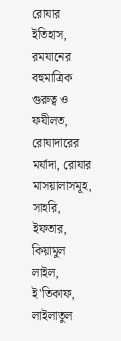রোযার ইতিহাস, রমযানের বহুমাত্রিক গুরুত্ব ও ফযীলত, রোযাদারের মর্যাদা, রোযার মাসয়ালাসমূহ, সাহরি, ইফতার, কিয়ামুল লাইল, ই'তিকাফ, লাইলাতুল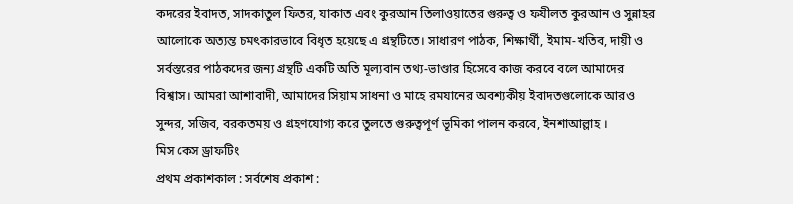কদরের ইবাদত, সাদকাতুল ফিতর, যাকাত এবং কুরআন তিলাওয়াতের গুরুত্ব ও ফযীলত কুরআন ও সুন্নাহর আলোকে অত্যন্ত চমৎকারভাবে বিধৃত হয়েছে এ গ্রন্থটিতে। সাধারণ পাঠক, শিক্ষার্থী, ইমাম-খতিব, দায়ী ও সর্বস্তরের পাঠকদের জন্য গ্রন্থটি একটি অতি মূল্যবান তথ্য-ভাণ্ডার হিসেবে কাজ করবে বলে আমাদের বিশ্বাস। আমরা আশাবাদী, আমাদের সিয়াম সাধনা ও মাহে রমযানের অবশ্যকীয় ইবাদতগুলোকে আরও সুন্দর, সজিব, বরকতময় ও গ্রহণযোগ্য করে তুলতে গুরুত্বপূর্ণ ভূমিকা পালন করবে, ইনশাআল্লাহ ।
মিস কেস ড্রাফটিং
প্রথম প্রকাশকাল : সর্বশেষ প্রকাশ :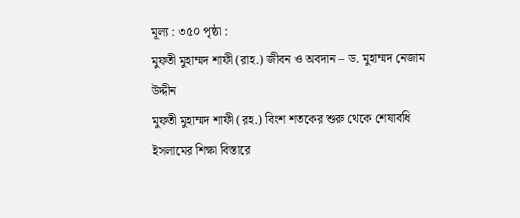মূল্য : ৩৫০ পৃষ্ঠা :
মুফতী মুহাম্মদ শাফী (রাহ.) জীবন ও অবদান – ড. মুহাম্মদ নেজাম উদ্দীন
মুফতী মুহাম্মদ শাফী (রহ.) বিংশ শতকের শুরু থেকে শেষাবধি ইসলামের শিক্ষা বিস্তারে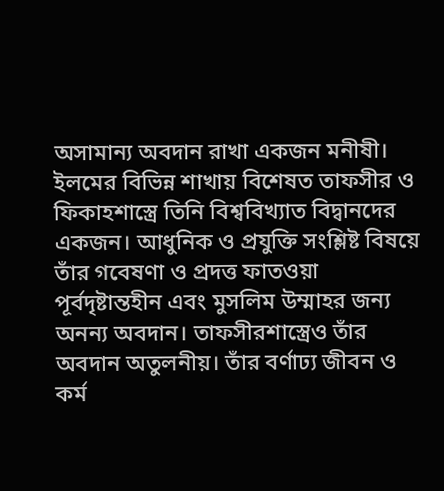অসামান্য অবদান রাখা একজন মনীষী। ইলমের বিভিন্ন শাখায় বিশেষত তাফসীর ও ফিকাহশাস্ত্রে তিনি বিশ্ববিখ্যাত বিদ্বানদের একজন। আধুনিক ও প্রযুক্তি সংশ্লিষ্ট বিষয়ে তাঁর গবেষণা ও প্রদত্ত ফাতওয়া পূর্বদৃষ্টান্তহীন এবং মুসলিম উম্মাহর জন্য অনন্য অবদান। তাফসীরশাস্ত্রেও তাঁর অবদান অতুলনীয়। তাঁর বর্ণাঢ্য জীবন ও কর্ম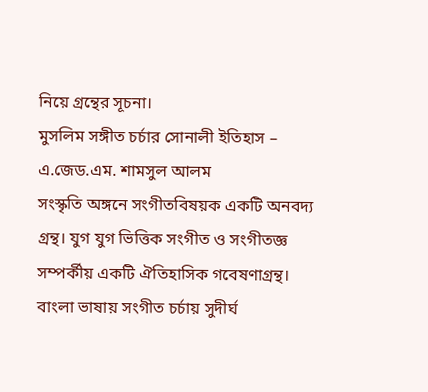নিয়ে গ্রন্থের সূচনা।
মুসলিম সঙ্গীত চর্চার সোনালী ইতিহাস – এ.জেড.এম. শামসুল আলম
সংস্কৃতি অঙ্গনে সংগীতবিষয়ক একটি অনবদ্য গ্রন্থ। যুগ যুগ ভিত্তিক সংগীত ও সংগীতজ্ঞ সম্পর্কীয় একটি ঐতিহাসিক গবেষণাগ্রন্থ। বাংলা ভাষায় সংগীত চর্চায় সুদীর্ঘ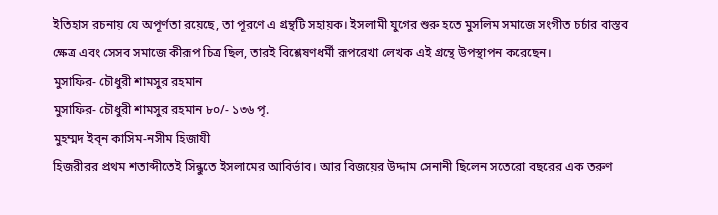ইতিহাস রচনায় যে অপূর্ণতা রয়েছে, তা পূরণে এ গ্রন্থটি সহায়ক। ইসলামী যুগের শুরু হতে মুসলিম সমাজে সংগীত চর্চার বাস্তব ক্ষেত্র এবং সেসব সমাজে কীরূপ চিত্র ছিল, তারই বিশ্লেষণধর্মী রূপরেখা লেখক এই গ্রন্থে উপস্থাপন করেছেন।
মুসাফির- চৌধুরী শামসুর রহমান
মুসাফির- চৌধুরী শামসুর রহমান ৮০/- ১৩৬ পৃ.
মুহম্মদ ইব্ন কাসিম-নসীম হিজাযী
হিজরীরর প্রথম শতাব্দীতেই সিন্ধুতে ইসলামের আবির্ভাব। আর বিজয়ের উদ্দাম সেনানী ছিলেন সতেরো বছরের এক তরুণ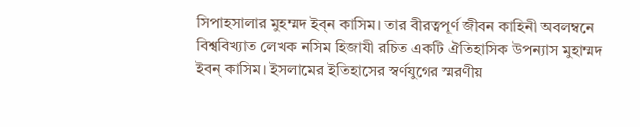সিপাহসালার মুহম্মদ ইব্ন কাসিম। তার বীরত্বপূর্ণ জীবন কাহিনী অবলম্বনে বিশ্ববিখ্যাত লেখক নসিম হিজাযী রচিত একটি ঐতিহাসিক উপন্যাস মুহাম্মদ ইবন্ কাসিম। ইসলামের ইতিহাসের স্বর্ণযুগের স্মরণীয়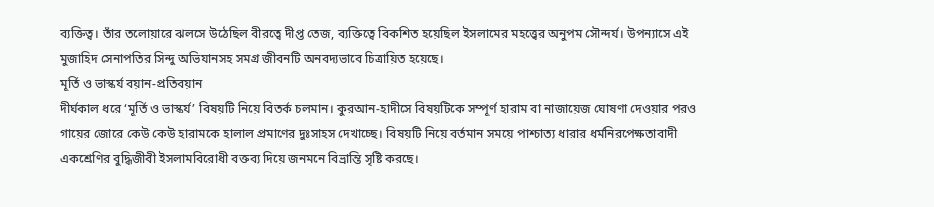ব্যক্তিত্ব। তাঁর তলোয়ারে ঝলসে উঠেছিল বীরত্বে দীপ্ত তেজ, ব্যক্তিত্বে বিকশিত হয়েছিল ইসলামের মহত্ত্বের অনুপম সৌন্দর্য। উপন্যাসে এই মুজাহিদ সেনাপতির সিন্দু অভিযানসহ সমগ্র জীবনটি অনবদ্যভাবে চিত্রায়িত হয়েছে।
মূর্তি ও ভাস্কর্য বয়ান-প্রতিবয়ান
দীর্ঘকাল ধরে ‘মূর্তি ও ভাস্কর্য’ বিষয়টি নিয়ে বিতর্ক চলমান। কুরআন-হাদীসে বিষয়টিকে সম্পূর্ণ হারাম বা নাজায়েজ ঘোষণা দেওয়ার পরও গায়ের জোরে কেউ কেউ হারামকে হালাল প্রমাণের দুঃসাহস দেখাচ্ছে। বিষয়টি নিয়ে বর্তমান সময়ে পাশ্চাত্য ধারার ধর্মনিরপেক্ষতাবাদী একশ্রেণির বুদ্ধিজীবী ইসলামবিরোধী বক্তব্য দিয়ে জনমনে বিভ্রান্তি সৃষ্টি করছে।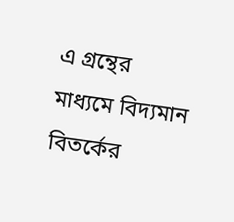এ গ্রন্থের মাধ্যমে বিদ্যমান বিতর্কের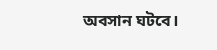অবসান ঘটবে।